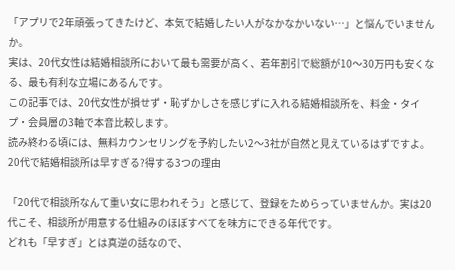「アプリで2年頑張ってきたけど、本気で結婚したい人がなかなかいない…」と悩んでいませんか。
実は、20代女性は結婚相談所において最も需要が高く、若年割引で総額が10〜30万円も安くなる、最も有利な立場にあるんです。
この記事では、20代女性が損せず・恥ずかしさを感じずに入れる結婚相談所を、料金・タイプ・会員層の3軸で本音比較します。
読み終わる頃には、無料カウンセリングを予約したい2〜3社が自然と見えているはずですよ。
20代で結婚相談所は早すぎる?得する3つの理由

「20代で相談所なんて重い女に思われそう」と感じて、登録をためらっていませんか。実は20代こそ、相談所が用意する仕組みのほぼすべてを味方にできる年代です。
どれも「早すぎ」とは真逆の話なので、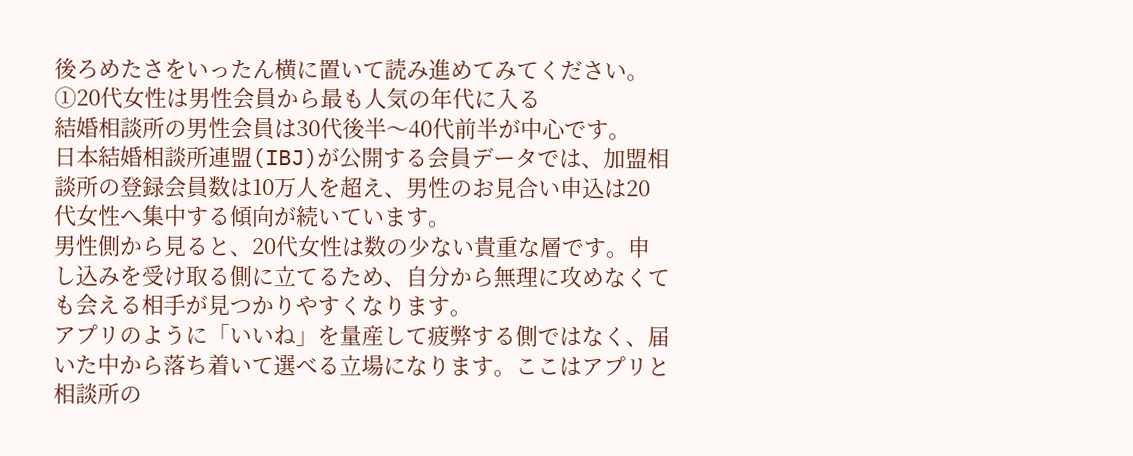後ろめたさをいったん横に置いて読み進めてみてください。
①20代女性は男性会員から最も人気の年代に入る
結婚相談所の男性会員は30代後半〜40代前半が中心です。
日本結婚相談所連盟(IBJ)が公開する会員データでは、加盟相談所の登録会員数は10万人を超え、男性のお見合い申込は20代女性へ集中する傾向が続いています。
男性側から見ると、20代女性は数の少ない貴重な層です。申し込みを受け取る側に立てるため、自分から無理に攻めなくても会える相手が見つかりやすくなります。
アプリのように「いいね」を量産して疲弊する側ではなく、届いた中から落ち着いて選べる立場になります。ここはアプリと相談所の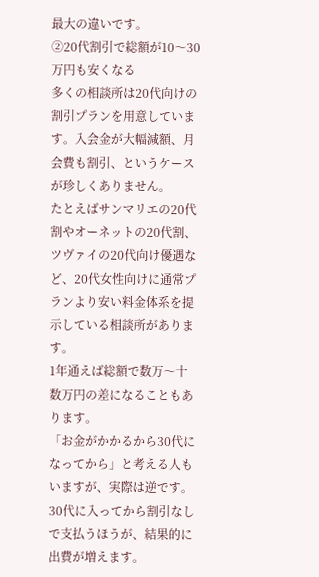最大の違いです。
②20代割引で総額が10〜30万円も安くなる
多くの相談所は20代向けの割引プランを用意しています。入会金が大幅減額、月会費も割引、というケースが珍しくありません。
たとえばサンマリエの20代割やオーネットの20代割、ツヴァイの20代向け優遇など、20代女性向けに通常プランより安い料金体系を提示している相談所があります。
1年通えば総額で数万〜十数万円の差になることもあります。
「お金がかかるから30代になってから」と考える人もいますが、実際は逆です。30代に入ってから割引なしで支払うほうが、結果的に出費が増えます。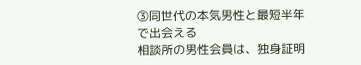③同世代の本気男性と最短半年で出会える
相談所の男性会員は、独身証明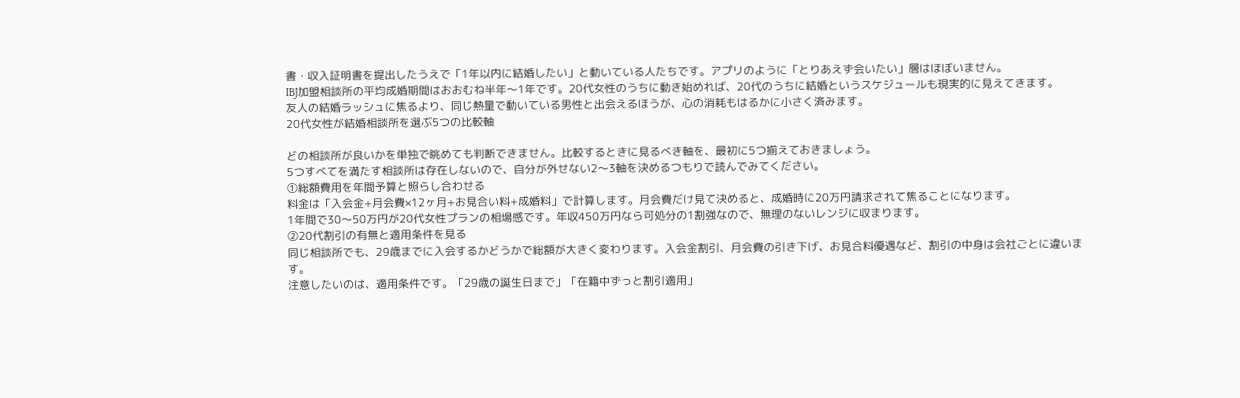書・収入証明書を提出したうえで「1年以内に結婚したい」と動いている人たちです。アプリのように「とりあえず会いたい」層はほぼいません。
IBJ加盟相談所の平均成婚期間はおおむね半年〜1年です。20代女性のうちに動き始めれば、20代のうちに結婚というスケジュールも現実的に見えてきます。
友人の結婚ラッシュに焦るより、同じ熱量で動いている男性と出会えるほうが、心の消耗もはるかに小さく済みます。
20代女性が結婚相談所を選ぶ5つの比較軸

どの相談所が良いかを単独で眺めても判断できません。比較するときに見るべき軸を、最初に5つ揃えておきましょう。
5つすべてを満たす相談所は存在しないので、自分が外せない2〜3軸を決めるつもりで読んでみてください。
①総額費用を年間予算と照らし合わせる
料金は「入会金+月会費×12ヶ月+お見合い料+成婚料」で計算します。月会費だけ見て決めると、成婚時に20万円請求されて焦ることになります。
1年間で30〜50万円が20代女性プランの相場感です。年収450万円なら可処分の1割強なので、無理のないレンジに収まります。
②20代割引の有無と適用条件を見る
同じ相談所でも、29歳までに入会するかどうかで総額が大きく変わります。入会金割引、月会費の引き下げ、お見合料優遇など、割引の中身は会社ごとに違います。
注意したいのは、適用条件です。「29歳の誕生日まで」「在籍中ずっと割引適用」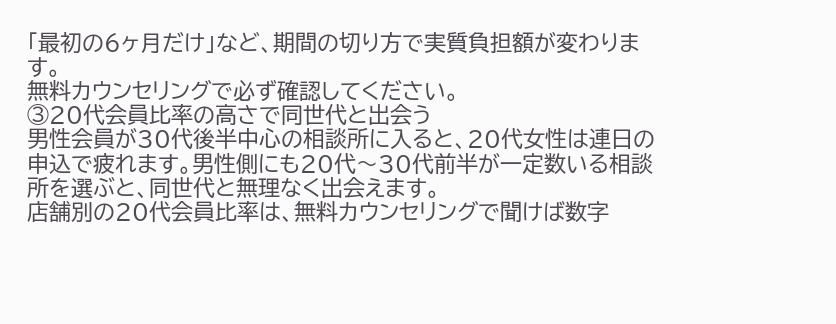「最初の6ヶ月だけ」など、期間の切り方で実質負担額が変わります。
無料カウンセリングで必ず確認してください。
③20代会員比率の高さで同世代と出会う
男性会員が30代後半中心の相談所に入ると、20代女性は連日の申込で疲れます。男性側にも20代〜30代前半が一定数いる相談所を選ぶと、同世代と無理なく出会えます。
店舗別の20代会員比率は、無料カウンセリングで聞けば数字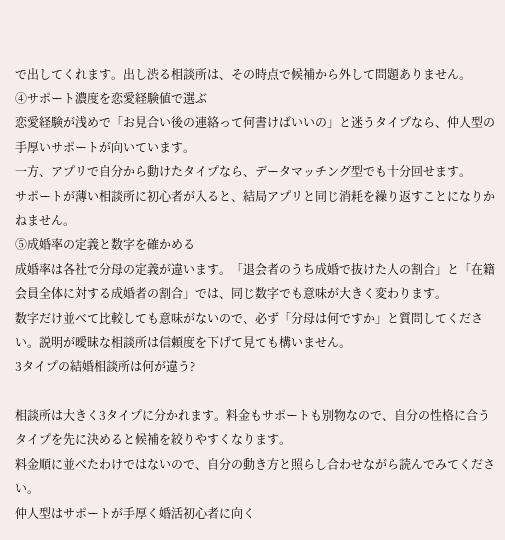で出してくれます。出し渋る相談所は、その時点で候補から外して問題ありません。
④サポート濃度を恋愛経験値で選ぶ
恋愛経験が浅めで「お見合い後の連絡って何書けばいいの」と迷うタイプなら、仲人型の手厚いサポートが向いています。
一方、アプリで自分から動けたタイプなら、データマッチング型でも十分回せます。
サポートが薄い相談所に初心者が入ると、結局アプリと同じ消耗を繰り返すことになりかねません。
⑤成婚率の定義と数字を確かめる
成婚率は各社で分母の定義が違います。「退会者のうち成婚で抜けた人の割合」と「在籍会員全体に対する成婚者の割合」では、同じ数字でも意味が大きく変わります。
数字だけ並べて比較しても意味がないので、必ず「分母は何ですか」と質問してください。説明が曖昧な相談所は信頼度を下げて見ても構いません。
3タイプの結婚相談所は何が違う?

相談所は大きく3タイプに分かれます。料金もサポートも別物なので、自分の性格に合うタイプを先に決めると候補を絞りやすくなります。
料金順に並べたわけではないので、自分の動き方と照らし合わせながら読んでみてください。
仲人型はサポートが手厚く婚活初心者に向く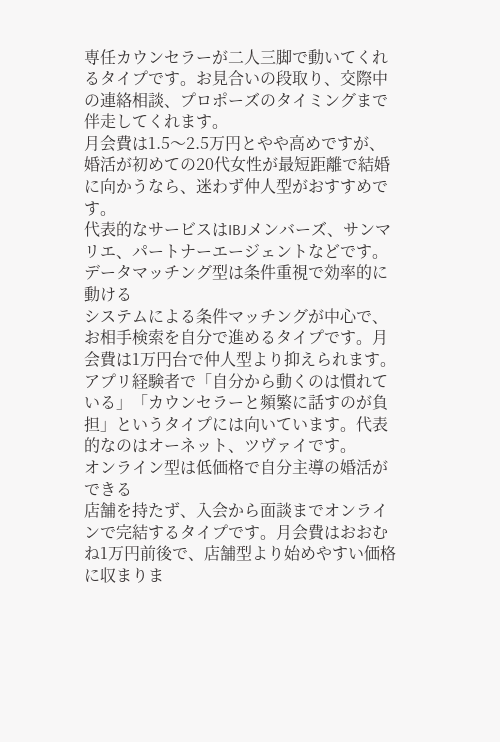専任カウンセラーが二人三脚で動いてくれるタイプです。お見合いの段取り、交際中の連絡相談、プロポーズのタイミングまで伴走してくれます。
月会費は1.5〜2.5万円とやや高めですが、婚活が初めての20代女性が最短距離で結婚に向かうなら、迷わず仲人型がおすすめです。
代表的なサービスはIBJメンバーズ、サンマリエ、パートナーエージェントなどです。
データマッチング型は条件重視で効率的に動ける
システムによる条件マッチングが中心で、お相手検索を自分で進めるタイプです。月会費は1万円台で仲人型より抑えられます。
アプリ経験者で「自分から動くのは慣れている」「カウンセラーと頻繁に話すのが負担」というタイプには向いています。代表的なのはオーネット、ツヴァイです。
オンライン型は低価格で自分主導の婚活ができる
店舗を持たず、入会から面談までオンラインで完結するタイプです。月会費はおおむね1万円前後で、店舗型より始めやすい価格に収まりま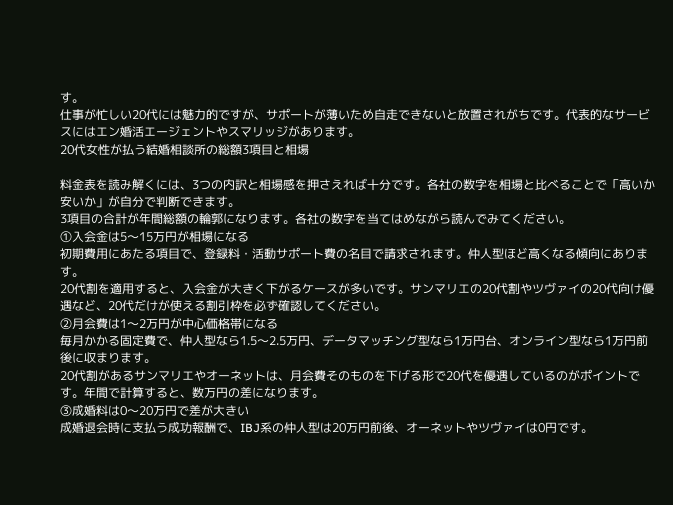す。
仕事が忙しい20代には魅力的ですが、サポートが薄いため自走できないと放置されがちです。代表的なサービスにはエン婚活エージェントやスマリッジがあります。
20代女性が払う結婚相談所の総額3項目と相場

料金表を読み解くには、3つの内訳と相場感を押さえれば十分です。各社の数字を相場と比べることで「高いか安いか」が自分で判断できます。
3項目の合計が年間総額の輪郭になります。各社の数字を当てはめながら読んでみてください。
①入会金は5〜15万円が相場になる
初期費用にあたる項目で、登録料・活動サポート費の名目で請求されます。仲人型ほど高くなる傾向にあります。
20代割を適用すると、入会金が大きく下がるケースが多いです。サンマリエの20代割やツヴァイの20代向け優遇など、20代だけが使える割引枠を必ず確認してください。
②月会費は1〜2万円が中心価格帯になる
毎月かかる固定費で、仲人型なら1.5〜2.5万円、データマッチング型なら1万円台、オンライン型なら1万円前後に収まります。
20代割があるサンマリエやオーネットは、月会費そのものを下げる形で20代を優遇しているのがポイントです。年間で計算すると、数万円の差になります。
③成婚料は0〜20万円で差が大きい
成婚退会時に支払う成功報酬で、IBJ系の仲人型は20万円前後、オーネットやツヴァイは0円です。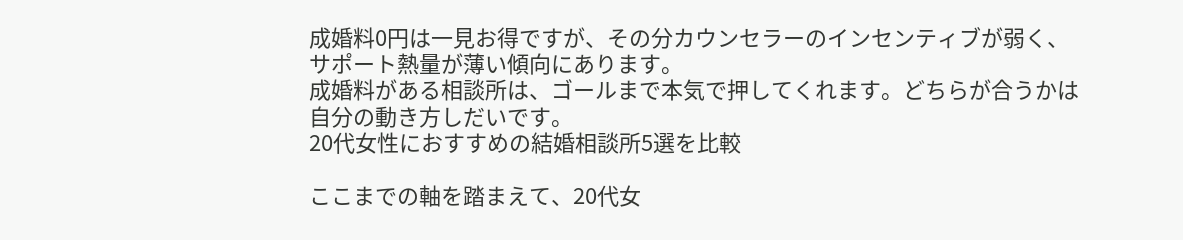成婚料0円は一見お得ですが、その分カウンセラーのインセンティブが弱く、サポート熱量が薄い傾向にあります。
成婚料がある相談所は、ゴールまで本気で押してくれます。どちらが合うかは自分の動き方しだいです。
20代女性におすすめの結婚相談所5選を比較

ここまでの軸を踏まえて、20代女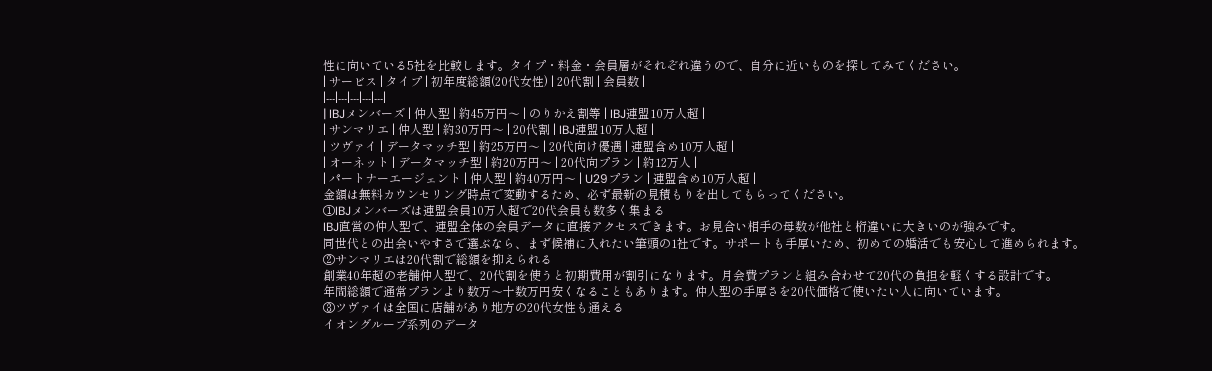性に向いている5社を比較します。タイプ・料金・会員層がそれぞれ違うので、自分に近いものを探してみてください。
| サービス | タイプ | 初年度総額(20代女性) | 20代割 | 会員数 |
|---|---|---|---|---|
| IBJメンバーズ | 仲人型 | 約45万円〜 | のりかえ割等 | IBJ連盟10万人超 |
| サンマリエ | 仲人型 | 約30万円〜 | 20代割 | IBJ連盟10万人超 |
| ツヴァイ | データマッチ型 | 約25万円〜 | 20代向け優遇 | 連盟含め10万人超 |
| オーネット | データマッチ型 | 約20万円〜 | 20代向プラン | 約12万人 |
| パートナーエージェント | 仲人型 | 約40万円〜 | U29プラン | 連盟含め10万人超 |
金額は無料カウンセリング時点で変動するため、必ず最新の見積もりを出してもらってください。
①IBJメンバーズは連盟会員10万人超で20代会員も数多く集まる
IBJ直営の仲人型で、連盟全体の会員データに直接アクセスできます。お見合い相手の母数が他社と桁違いに大きいのが強みです。
同世代との出会いやすさで選ぶなら、まず候補に入れたい筆頭の1社です。サポートも手厚いため、初めての婚活でも安心して進められます。
②サンマリエは20代割で総額を抑えられる
創業40年超の老舗仲人型で、20代割を使うと初期費用が割引になります。月会費プランと組み合わせて20代の負担を軽くする設計です。
年間総額で通常プランより数万〜十数万円安くなることもあります。仲人型の手厚さを20代価格で使いたい人に向いています。
③ツヴァイは全国に店舗があり地方の20代女性も通える
イオングループ系列のデータ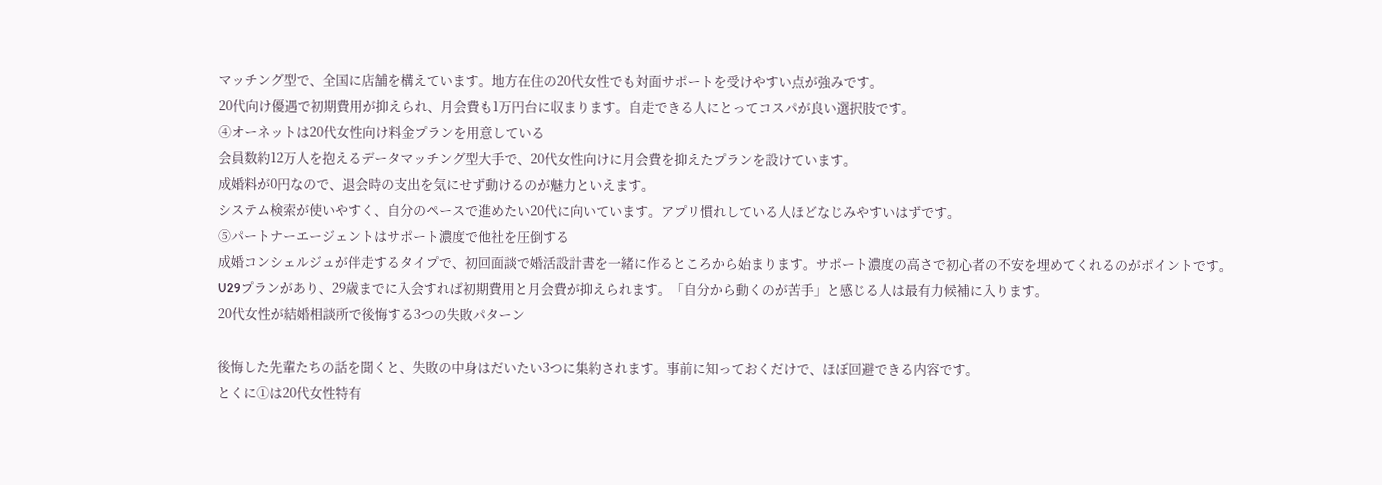マッチング型で、全国に店舗を構えています。地方在住の20代女性でも対面サポートを受けやすい点が強みです。
20代向け優遇で初期費用が抑えられ、月会費も1万円台に収まります。自走できる人にとってコスパが良い選択肢です。
④オーネットは20代女性向け料金プランを用意している
会員数約12万人を抱えるデータマッチング型大手で、20代女性向けに月会費を抑えたプランを設けています。
成婚料が0円なので、退会時の支出を気にせず動けるのが魅力といえます。
システム検索が使いやすく、自分のペースで進めたい20代に向いています。アプリ慣れしている人ほどなじみやすいはずです。
⑤パートナーエージェントはサポート濃度で他社を圧倒する
成婚コンシェルジュが伴走するタイプで、初回面談で婚活設計書を一緒に作るところから始まります。サポート濃度の高さで初心者の不安を埋めてくれるのがポイントです。
U29プランがあり、29歳までに入会すれば初期費用と月会費が抑えられます。「自分から動くのが苦手」と感じる人は最有力候補に入ります。
20代女性が結婚相談所で後悔する3つの失敗パターン

後悔した先輩たちの話を聞くと、失敗の中身はだいたい3つに集約されます。事前に知っておくだけで、ほぼ回避できる内容です。
とくに①は20代女性特有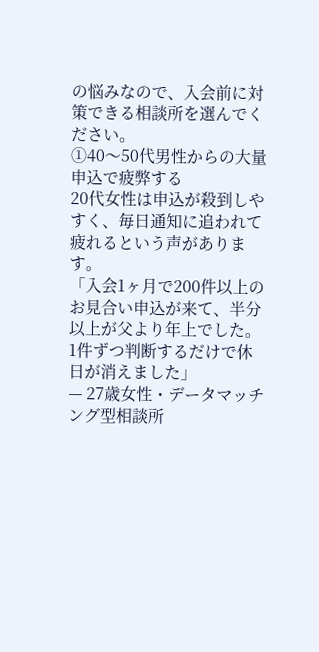の悩みなので、入会前に対策できる相談所を選んでください。
①40〜50代男性からの大量申込で疲弊する
20代女性は申込が殺到しやすく、毎日通知に追われて疲れるという声があります。
「入会1ヶ月で200件以上のお見合い申込が来て、半分以上が父より年上でした。1件ずつ判断するだけで休日が消えました」
— 27歳女性・データマッチング型相談所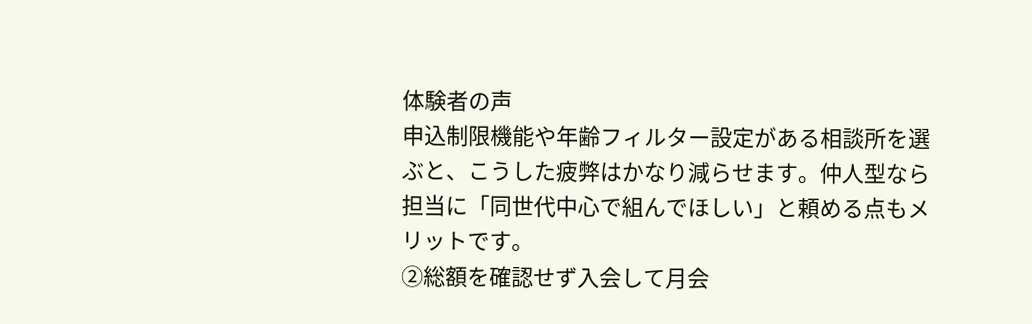体験者の声
申込制限機能や年齢フィルター設定がある相談所を選ぶと、こうした疲弊はかなり減らせます。仲人型なら担当に「同世代中心で組んでほしい」と頼める点もメリットです。
②総額を確認せず入会して月会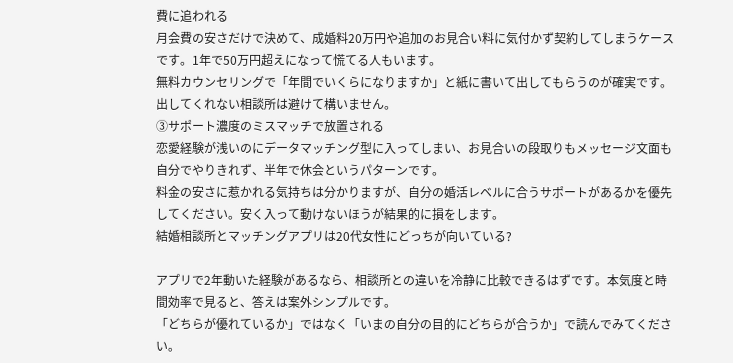費に追われる
月会費の安さだけで決めて、成婚料20万円や追加のお見合い料に気付かず契約してしまうケースです。1年で50万円超えになって慌てる人もいます。
無料カウンセリングで「年間でいくらになりますか」と紙に書いて出してもらうのが確実です。出してくれない相談所は避けて構いません。
③サポート濃度のミスマッチで放置される
恋愛経験が浅いのにデータマッチング型に入ってしまい、お見合いの段取りもメッセージ文面も自分でやりきれず、半年で休会というパターンです。
料金の安さに惹かれる気持ちは分かりますが、自分の婚活レベルに合うサポートがあるかを優先してください。安く入って動けないほうが結果的に損をします。
結婚相談所とマッチングアプリは20代女性にどっちが向いている?

アプリで2年動いた経験があるなら、相談所との違いを冷静に比較できるはずです。本気度と時間効率で見ると、答えは案外シンプルです。
「どちらが優れているか」ではなく「いまの自分の目的にどちらが合うか」で読んでみてください。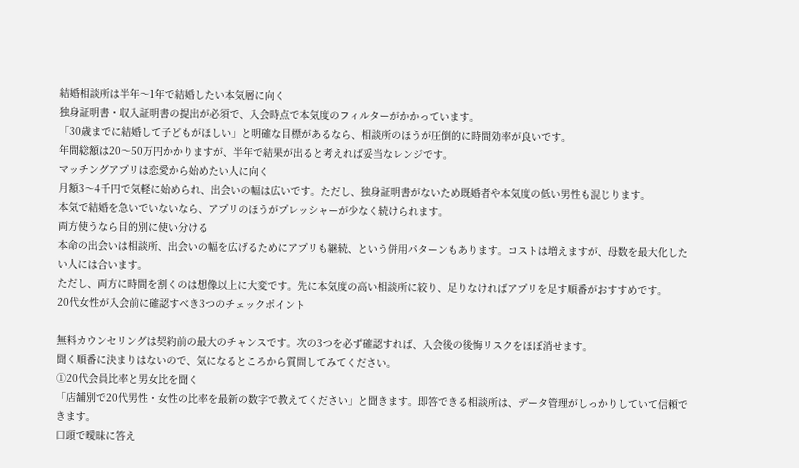結婚相談所は半年〜1年で結婚したい本気層に向く
独身証明書・収入証明書の提出が必須で、入会時点で本気度のフィルターがかかっています。
「30歳までに結婚して子どもがほしい」と明確な目標があるなら、相談所のほうが圧倒的に時間効率が良いです。
年間総額は20〜50万円かかりますが、半年で結果が出ると考えれば妥当なレンジです。
マッチングアプリは恋愛から始めたい人に向く
月額3〜4千円で気軽に始められ、出会いの幅は広いです。ただし、独身証明書がないため既婚者や本気度の低い男性も混じります。
本気で結婚を急いでいないなら、アプリのほうがプレッシャーが少なく続けられます。
両方使うなら目的別に使い分ける
本命の出会いは相談所、出会いの幅を広げるためにアプリも継続、という併用パターンもあります。コストは増えますが、母数を最大化したい人には合います。
ただし、両方に時間を割くのは想像以上に大変です。先に本気度の高い相談所に絞り、足りなければアプリを足す順番がおすすめです。
20代女性が入会前に確認すべき3つのチェックポイント

無料カウンセリングは契約前の最大のチャンスです。次の3つを必ず確認すれば、入会後の後悔リスクをほぼ消せます。
聞く順番に決まりはないので、気になるところから質問してみてください。
①20代会員比率と男女比を聞く
「店舗別で20代男性・女性の比率を最新の数字で教えてください」と聞きます。即答できる相談所は、データ管理がしっかりしていて信頼できます。
口頭で曖昧に答え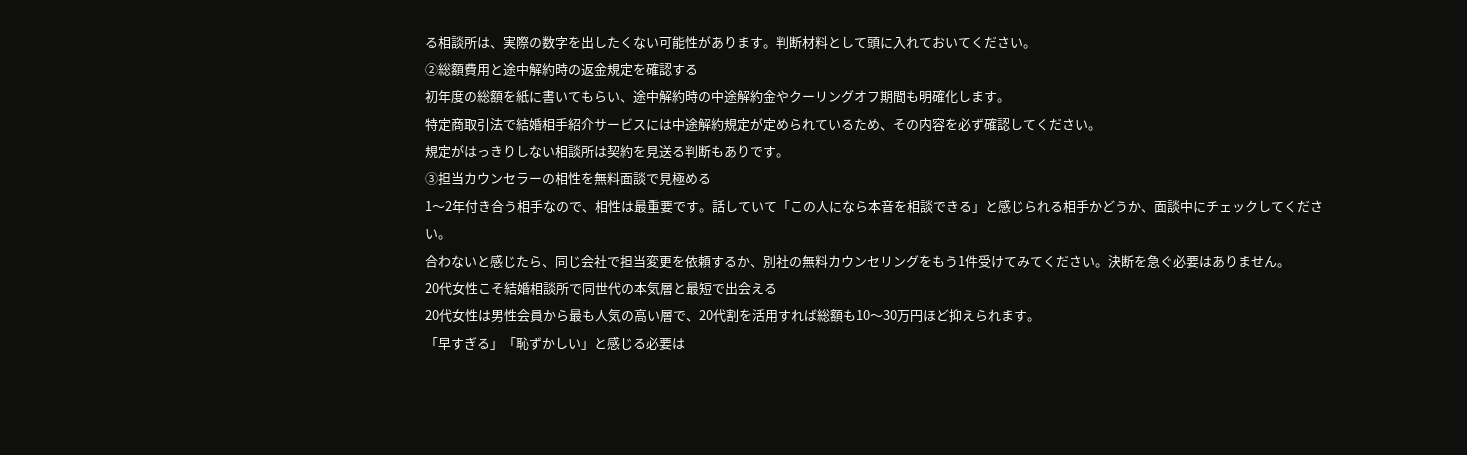る相談所は、実際の数字を出したくない可能性があります。判断材料として頭に入れておいてください。
②総額費用と途中解約時の返金規定を確認する
初年度の総額を紙に書いてもらい、途中解約時の中途解約金やクーリングオフ期間も明確化します。
特定商取引法で結婚相手紹介サービスには中途解約規定が定められているため、その内容を必ず確認してください。
規定がはっきりしない相談所は契約を見送る判断もありです。
③担当カウンセラーの相性を無料面談で見極める
1〜2年付き合う相手なので、相性は最重要です。話していて「この人になら本音を相談できる」と感じられる相手かどうか、面談中にチェックしてください。
合わないと感じたら、同じ会社で担当変更を依頼するか、別社の無料カウンセリングをもう1件受けてみてください。決断を急ぐ必要はありません。
20代女性こそ結婚相談所で同世代の本気層と最短で出会える
20代女性は男性会員から最も人気の高い層で、20代割を活用すれば総額も10〜30万円ほど抑えられます。
「早すぎる」「恥ずかしい」と感じる必要は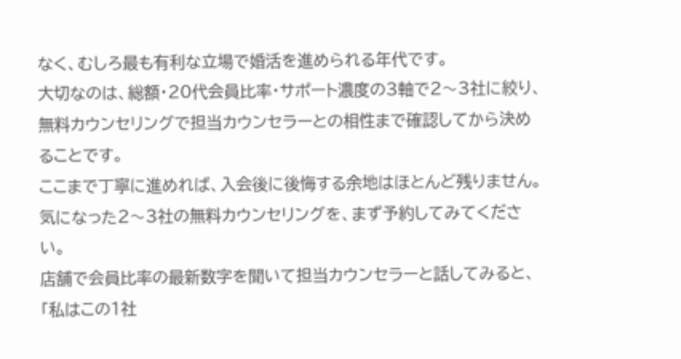なく、むしろ最も有利な立場で婚活を進められる年代です。
大切なのは、総額・20代会員比率・サポート濃度の3軸で2〜3社に絞り、無料カウンセリングで担当カウンセラーとの相性まで確認してから決めることです。
ここまで丁寧に進めれば、入会後に後悔する余地はほとんど残りません。
気になった2〜3社の無料カウンセリングを、まず予約してみてください。
店舗で会員比率の最新数字を聞いて担当カウンセラーと話してみると、「私はこの1社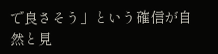で良さそう」という確信が自然と見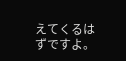えてくるはずですよ。